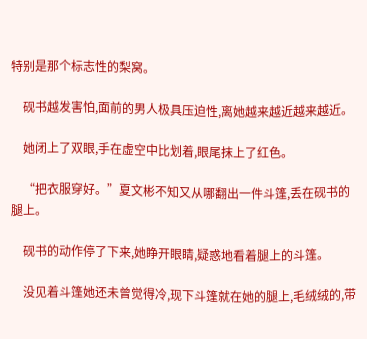特别是那个标志性的梨窝。

    砚书越发害怕,面前的男人极具压迫性,离她越来越近越来越近。

    她闭上了双眼,手在虚空中比划着,眼尾抹上了红色。

    “把衣服穿好。”夏文彬不知又从哪翻出一件斗篷,丢在砚书的腿上。

    砚书的动作停了下来,她睁开眼睛,疑惑地看着腿上的斗篷。

    没见着斗篷她还未曾觉得冷,现下斗篷就在她的腿上,毛绒绒的,带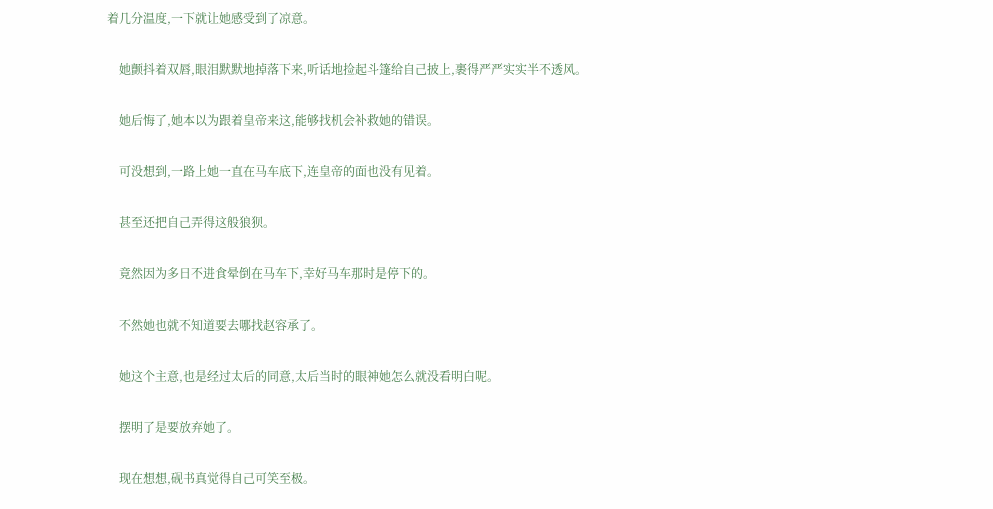着几分温度,一下就让她感受到了凉意。

    她颤抖着双唇,眼泪默默地掉落下来,听话地捡起斗篷给自己披上,裹得严严实实半不透风。

    她后悔了,她本以为跟着皇帝来这,能够找机会补救她的错误。

    可没想到,一路上她一直在马车底下,连皇帝的面也没有见着。

    甚至还把自己弄得这般狼狈。

    竟然因为多日不进食晕倒在马车下,幸好马车那时是停下的。

    不然她也就不知道要去哪找赵容承了。

    她这个主意,也是经过太后的同意,太后当时的眼神她怎么就没看明白呢。

    摆明了是要放弃她了。

    现在想想,砚书真觉得自己可笑至极。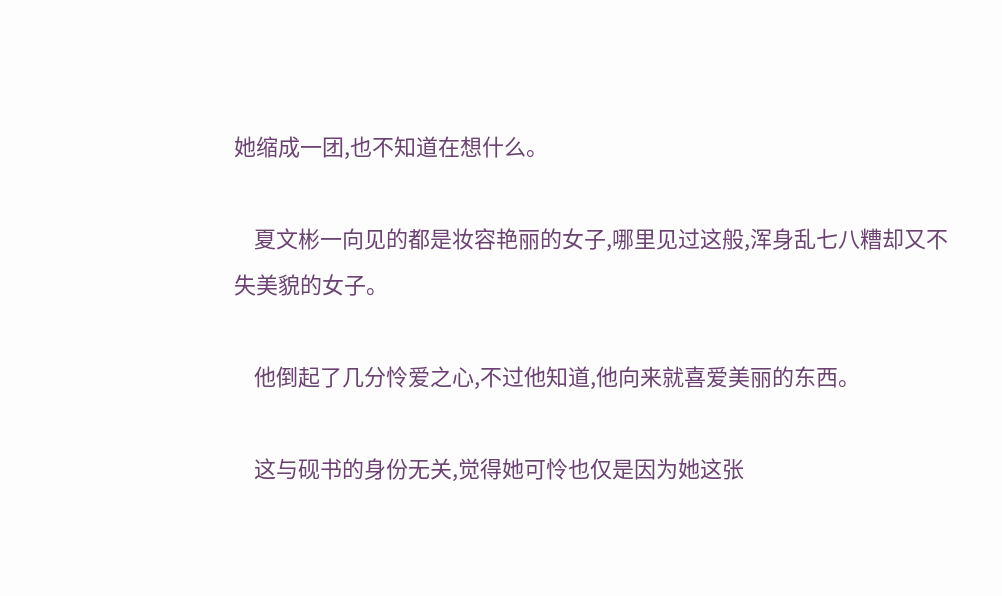她缩成一团,也不知道在想什么。

    夏文彬一向见的都是妆容艳丽的女子,哪里见过这般,浑身乱七八糟却又不失美貌的女子。

    他倒起了几分怜爱之心,不过他知道,他向来就喜爱美丽的东西。

    这与砚书的身份无关,觉得她可怜也仅是因为她这张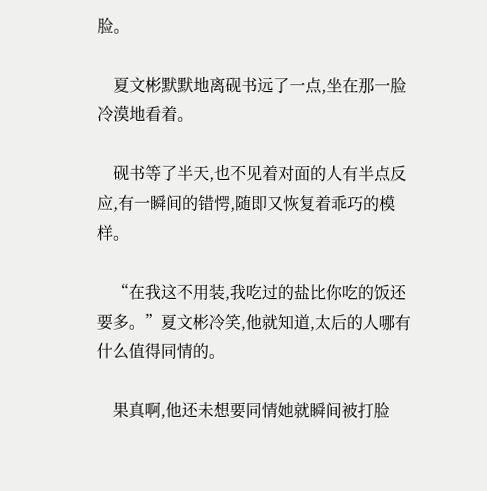脸。

    夏文彬默默地离砚书远了一点,坐在那一脸冷漠地看着。

    砚书等了半天,也不见着对面的人有半点反应,有一瞬间的错愕,随即又恢复着乖巧的模样。

    “在我这不用装,我吃过的盐比你吃的饭还要多。”夏文彬冷笑,他就知道,太后的人哪有什么值得同情的。

    果真啊,他还未想要同情她就瞬间被打脸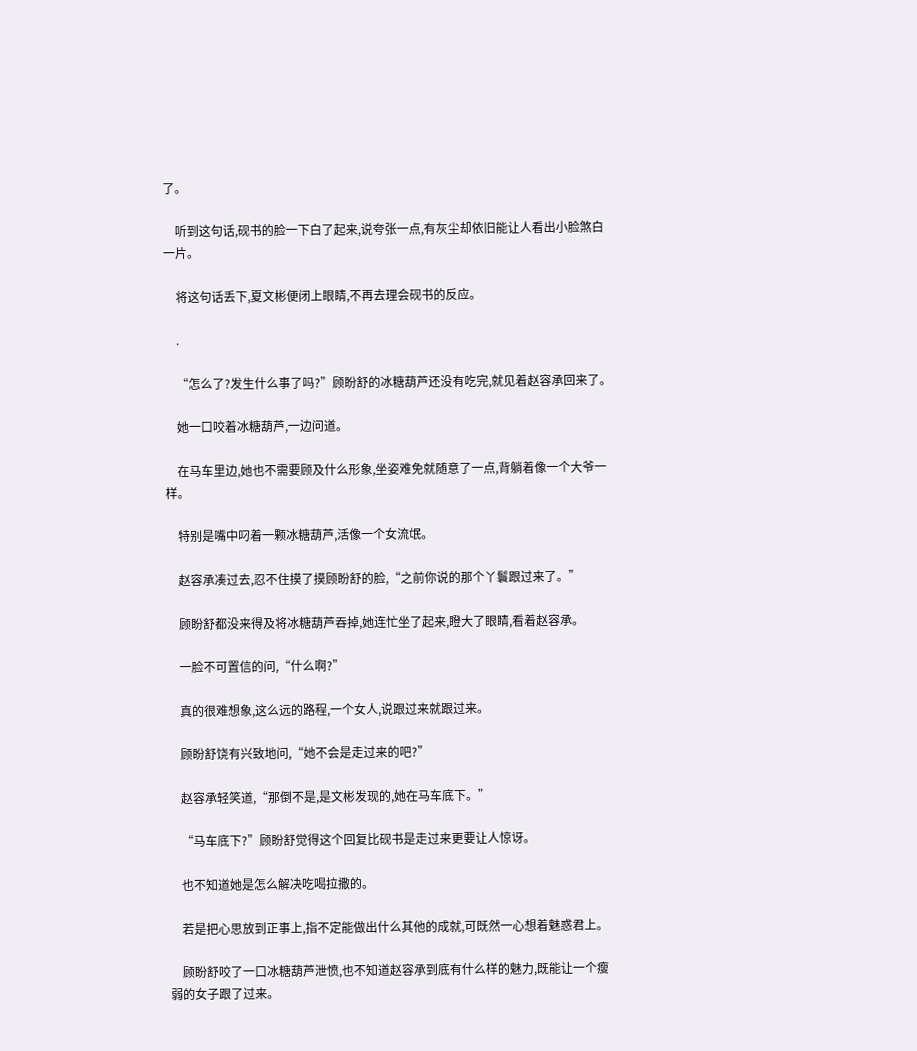了。

    听到这句话,砚书的脸一下白了起来,说夸张一点,有灰尘却依旧能让人看出小脸煞白一片。

    将这句话丢下,夏文彬便闭上眼睛,不再去理会砚书的反应。

    .

    “怎么了?发生什么事了吗?”顾盼舒的冰糖葫芦还没有吃完,就见着赵容承回来了。

    她一口咬着冰糖葫芦,一边问道。

    在马车里边,她也不需要顾及什么形象,坐姿难免就随意了一点,背躺着像一个大爷一样。

    特别是嘴中叼着一颗冰糖葫芦,活像一个女流氓。

    赵容承凑过去,忍不住摸了摸顾盼舒的脸,“之前你说的那个丫鬟跟过来了。”

    顾盼舒都没来得及将冰糖葫芦吞掉,她连忙坐了起来,瞪大了眼睛,看着赵容承。

    一脸不可置信的问,“什么啊?”

    真的很难想象,这么远的路程,一个女人,说跟过来就跟过来。

    顾盼舒饶有兴致地问,“她不会是走过来的吧?”

    赵容承轻笑道,“那倒不是,是文彬发现的,她在马车底下。”

    “马车底下?”顾盼舒觉得这个回复比砚书是走过来更要让人惊讶。

    也不知道她是怎么解决吃喝拉撒的。

    若是把心思放到正事上,指不定能做出什么其他的成就,可既然一心想着魅惑君上。

    顾盼舒咬了一口冰糖葫芦泄愤,也不知道赵容承到底有什么样的魅力,既能让一个瘦弱的女子跟了过来。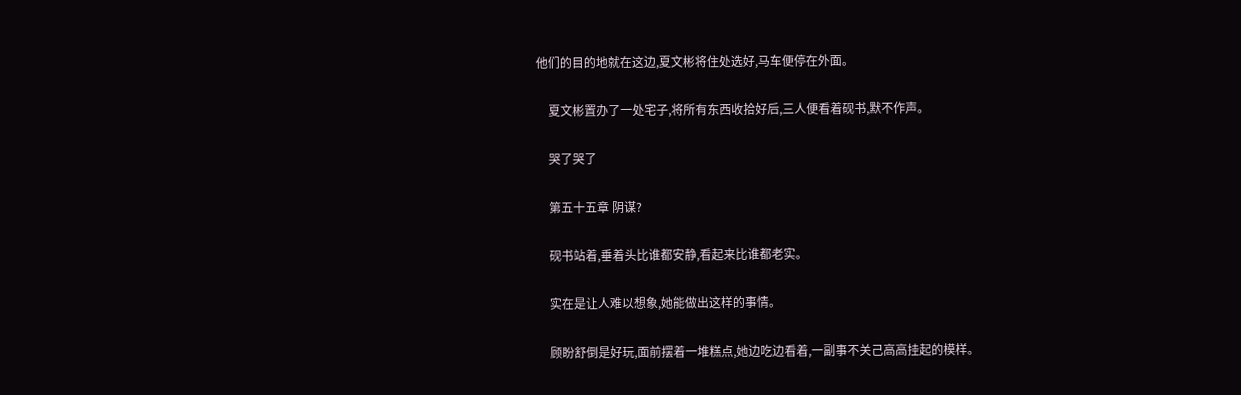他们的目的地就在这边,夏文彬将住处选好,马车便停在外面。

    夏文彬置办了一处宅子,将所有东西收拾好后,三人便看着砚书,默不作声。

    哭了哭了

    第五十五章 阴谋?

    砚书站着,垂着头比谁都安静,看起来比谁都老实。

    实在是让人难以想象,她能做出这样的事情。

    顾盼舒倒是好玩,面前摆着一堆糕点,她边吃边看着,一副事不关己高高挂起的模样。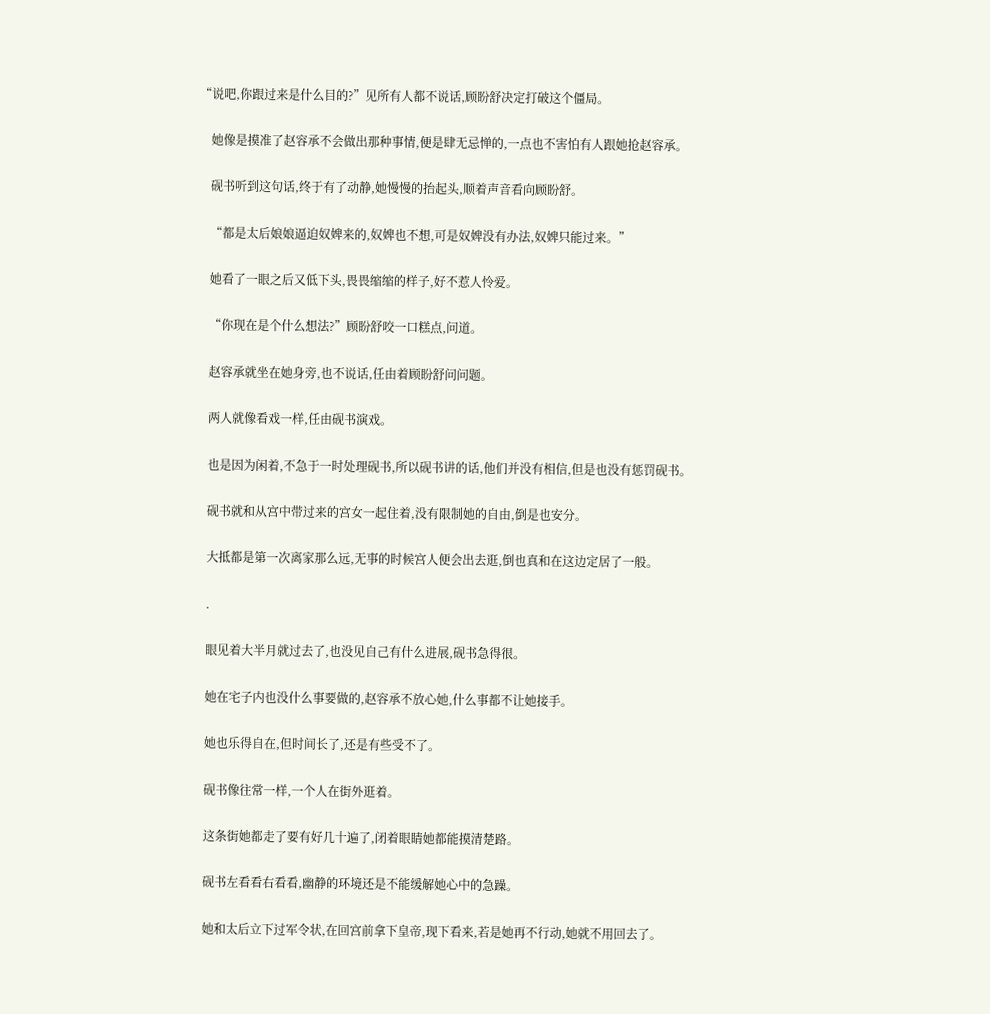“说吧,你跟过来是什么目的?”见所有人都不说话,顾盼舒决定打破这个僵局。

    她像是摸准了赵容承不会做出那种事情,便是肆无忌惮的,一点也不害怕有人跟她抢赵容承。

    砚书听到这句话,终于有了动静,她慢慢的抬起头,顺着声音看向顾盼舒。

    “都是太后娘娘逼迫奴婢来的,奴婢也不想,可是奴婢没有办法,奴婢只能过来。”

    她看了一眼之后又低下头,畏畏缩缩的样子,好不惹人怜爱。

    “你现在是个什么想法?”顾盼舒咬一口糕点,问道。

    赵容承就坐在她身旁,也不说话,任由着顾盼舒问问题。

    两人就像看戏一样,任由砚书演戏。

    也是因为闲着,不急于一时处理砚书,所以砚书讲的话,他们并没有相信,但是也没有惩罚砚书。

    砚书就和从宫中带过来的宫女一起住着,没有限制她的自由,倒是也安分。

    大抵都是第一次离家那么远,无事的时候宫人便会出去逛,倒也真和在这边定居了一般。

    .

    眼见着大半月就过去了,也没见自己有什么进展,砚书急得很。

    她在宅子内也没什么事要做的,赵容承不放心她,什么事都不让她接手。

    她也乐得自在,但时间长了,还是有些受不了。

    砚书像往常一样,一个人在街外逛着。

    这条街她都走了要有好几十遍了,闭着眼睛她都能摸清楚路。

    砚书左看看右看看,幽静的环境还是不能缓解她心中的急躁。

    她和太后立下过军令状,在回宫前拿下皇帝,现下看来,若是她再不行动,她就不用回去了。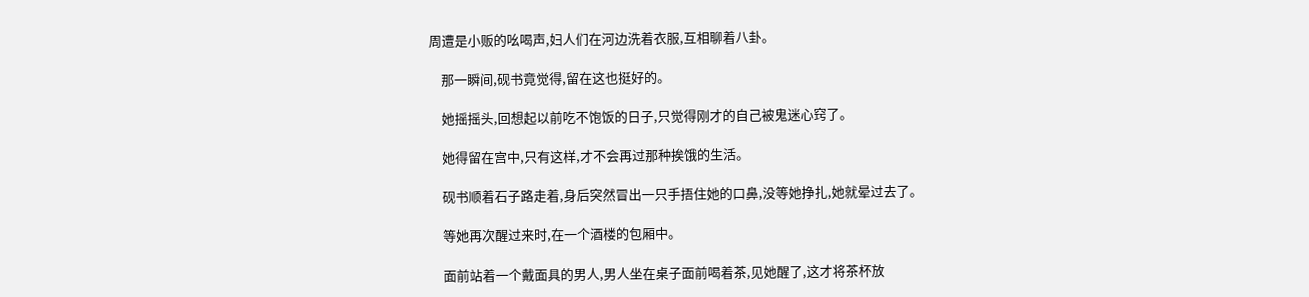周遭是小贩的吆喝声,妇人们在河边洗着衣服,互相聊着八卦。

    那一瞬间,砚书竟觉得,留在这也挺好的。

    她摇摇头,回想起以前吃不饱饭的日子,只觉得刚才的自己被鬼迷心窍了。

    她得留在宫中,只有这样,才不会再过那种挨饿的生活。

    砚书顺着石子路走着,身后突然冒出一只手捂住她的口鼻,没等她挣扎,她就晕过去了。

    等她再次醒过来时,在一个酒楼的包厢中。

    面前站着一个戴面具的男人,男人坐在桌子面前喝着茶,见她醒了,这才将茶杯放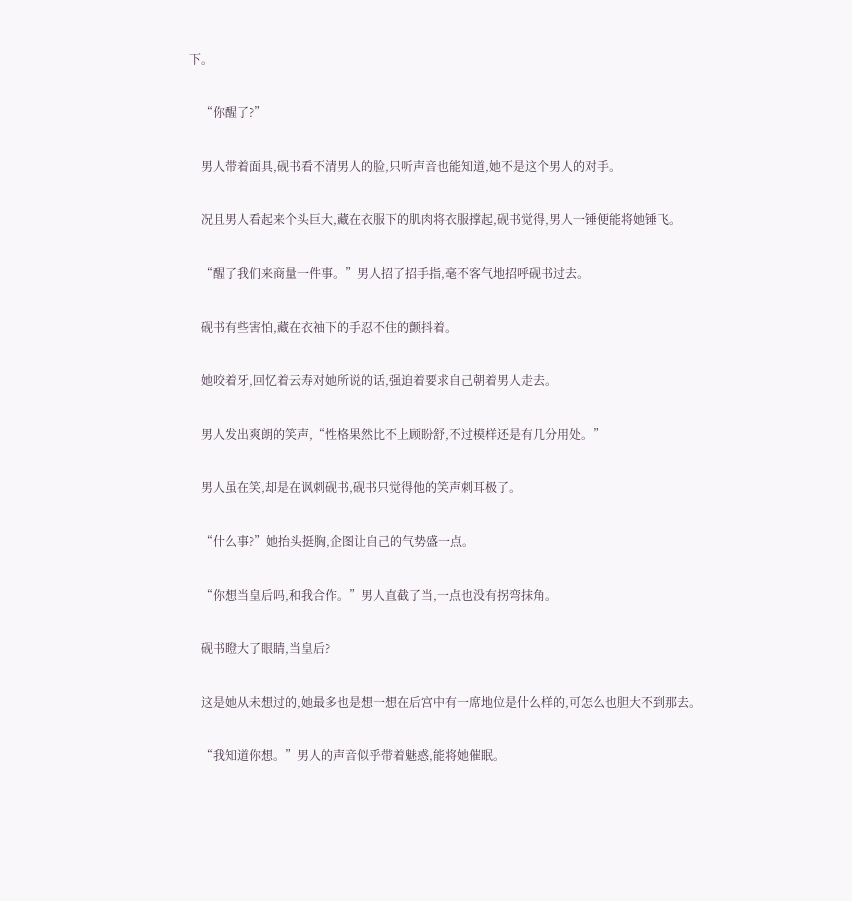下。

    “你醒了?”

    男人带着面具,砚书看不清男人的脸,只听声音也能知道,她不是这个男人的对手。

    况且男人看起来个头巨大,藏在衣服下的肌肉将衣服撑起,砚书觉得,男人一锤便能将她锤飞。

    “醒了我们来商量一件事。”男人招了招手指,毫不客气地招呼砚书过去。

    砚书有些害怕,藏在衣袖下的手忍不住的颤抖着。

    她咬着牙,回忆着云寿对她所说的话,强迫着要求自己朝着男人走去。

    男人发出爽朗的笑声,“性格果然比不上顾盼舒,不过模样还是有几分用处。”

    男人虽在笑,却是在讽刺砚书,砚书只觉得他的笑声刺耳极了。

    “什么事?”她抬头挺胸,企图让自己的气势盛一点。

    “你想当皇后吗,和我合作。”男人直截了当,一点也没有拐弯抹角。

    砚书瞪大了眼睛,当皇后?

    这是她从未想过的,她最多也是想一想在后宫中有一席地位是什么样的,可怎么也胆大不到那去。

    “我知道你想。”男人的声音似乎带着魅惑,能将她催眠。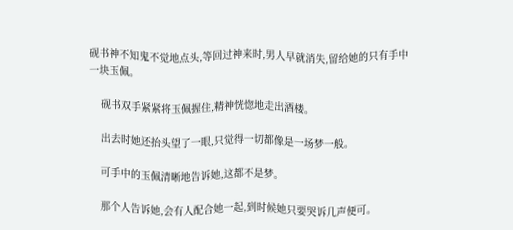砚书神不知鬼不觉地点头,等回过神来时,男人早就消失,留给她的只有手中一块玉佩。

    砚书双手紧紧将玉佩握住,精神恍惚地走出酒楼。

    出去时她还抬头望了一眼,只觉得一切都像是一场梦一般。

    可手中的玉佩清晰地告诉她,这都不是梦。

    那个人告诉她,会有人配合她一起,到时候她只要哭诉几声便可。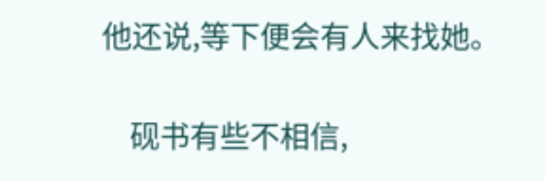他还说,等下便会有人来找她。

    砚书有些不相信,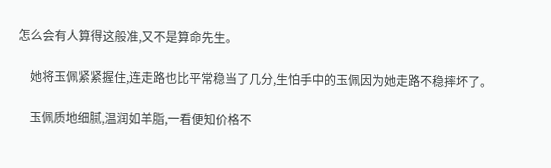怎么会有人算得这般准,又不是算命先生。

    她将玉佩紧紧握住,连走路也比平常稳当了几分,生怕手中的玉佩因为她走路不稳摔坏了。

    玉佩质地细腻,温润如羊脂,一看便知价格不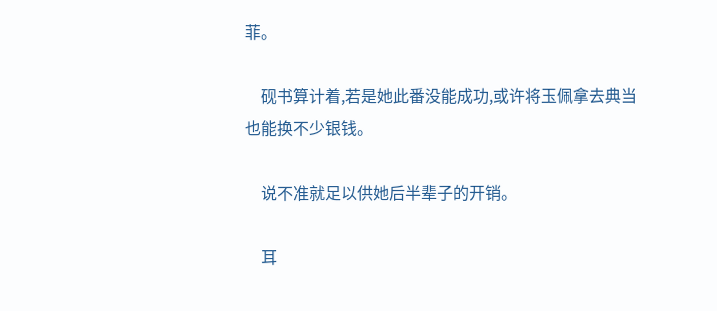菲。

    砚书算计着,若是她此番没能成功,或许将玉佩拿去典当也能换不少银钱。

    说不准就足以供她后半辈子的开销。

    耳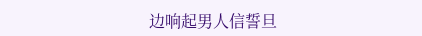边响起男人信誓旦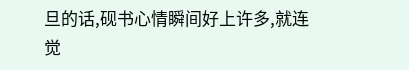旦的话,砚书心情瞬间好上许多,就连觉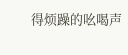得烦躁的吆喝声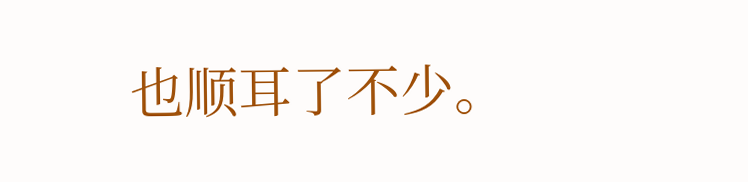也顺耳了不少。